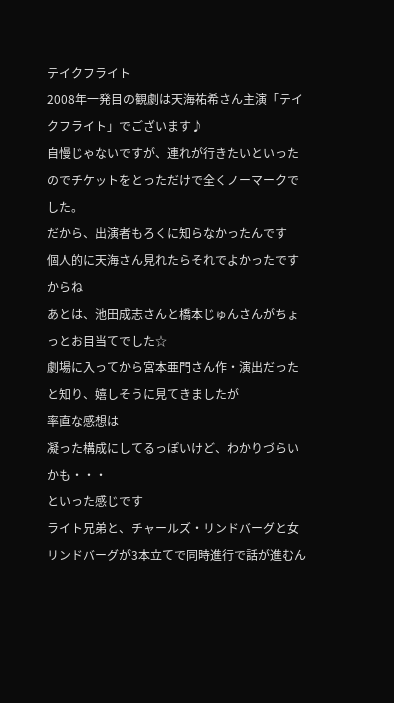テイクフライト
2008年一発目の観劇は天海祐希さん主演「テイクフライト」でございます♪
自慢じゃないですが、連れが行きたいといったのでチケットをとっただけで全くノーマークでした。
だから、出演者もろくに知らなかったんです
個人的に天海さん見れたらそれでよかったですからね
あとは、池田成志さんと橋本じゅんさんがちょっとお目当てでした☆
劇場に入ってから宮本亜門さん作・演出だったと知り、嬉しそうに見てきましたが
率直な感想は
凝った構成にしてるっぽいけど、わかりづらいかも・・・
といった感じです
ライト兄弟と、チャールズ・リンドバーグと女リンドバーグが3本立てで同時進行で話が進むん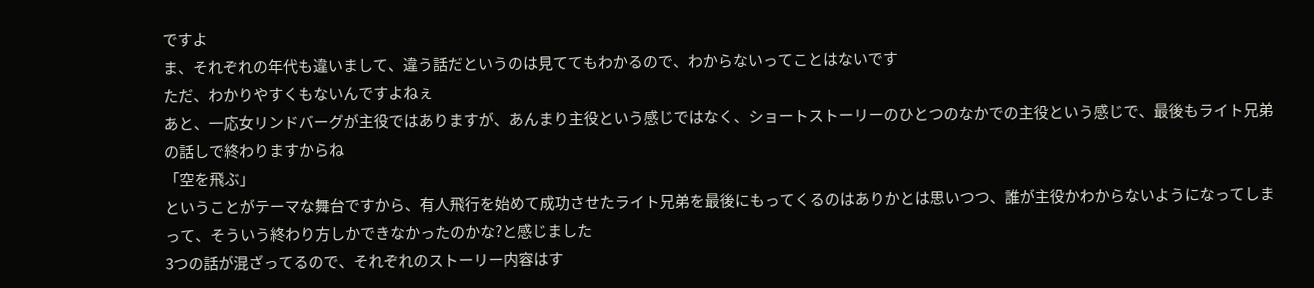ですよ
ま、それぞれの年代も違いまして、違う話だというのは見ててもわかるので、わからないってことはないです
ただ、わかりやすくもないんですよねぇ
あと、一応女リンドバーグが主役ではありますが、あんまり主役という感じではなく、ショートストーリーのひとつのなかでの主役という感じで、最後もライト兄弟の話しで終わりますからね
「空を飛ぶ」
ということがテーマな舞台ですから、有人飛行を始めて成功させたライト兄弟を最後にもってくるのはありかとは思いつつ、誰が主役かわからないようになってしまって、そういう終わり方しかできなかったのかな?と感じました
3つの話が混ざってるので、それぞれのストーリー内容はす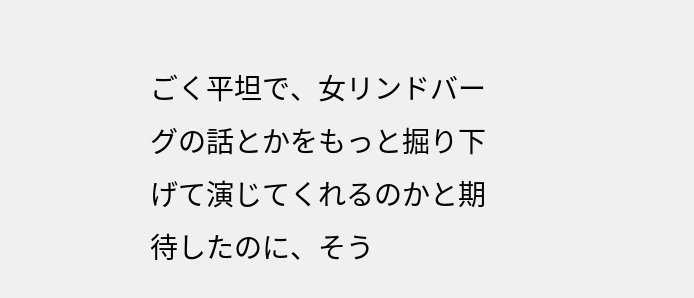ごく平坦で、女リンドバーグの話とかをもっと掘り下げて演じてくれるのかと期待したのに、そう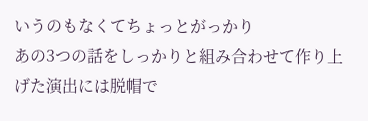いうのもなくてちょっとがっかり
あの3つの話をしっかりと組み合わせて作り上げた演出には脱帽で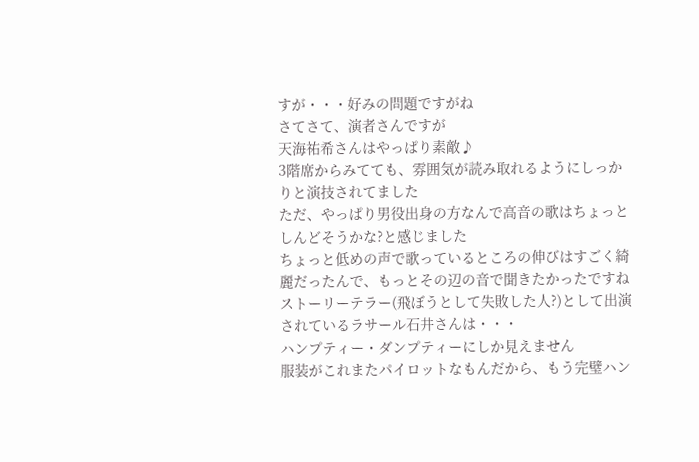すが・・・好みの問題ですがね
さてさて、演者さんですが
天海祐希さんはやっぱり素敵♪
3階席からみてても、雰囲気が読み取れるようにしっかりと演技されてました
ただ、やっぱり男役出身の方なんで高音の歌はちょっとしんどそうかな?と感じました
ちょっと低めの声で歌っているところの伸びはすごく綺麗だったんで、もっとその辺の音で聞きたかったですね
ストーリーテラー(飛ぼうとして失敗した人?)として出演されているラサール石井さんは・・・
ハンプティー・ダンプティーにしか見えません
服装がこれまたパイロットなもんだから、もう完璧ハン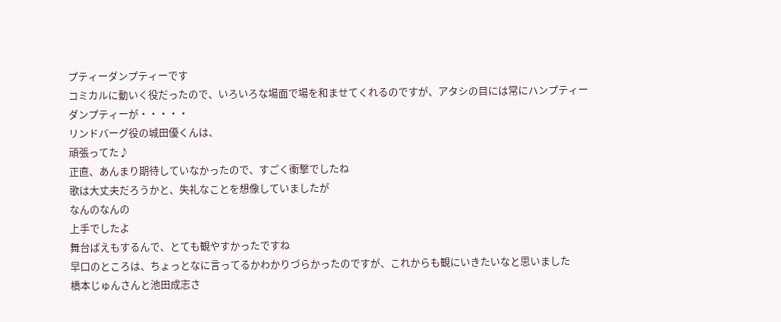プティーダンプティーです
コミカルに動いく役だったので、いろいろな場面で場を和ませてくれるのですが、アタシの目には常にハンプティーダンプティーが・・・・・
リンドバーグ役の城田優くんは、
頑張ってた♪
正直、あんまり期待していなかったので、すごく衝撃でしたね
歌は大丈夫だろうかと、失礼なことを想像していましたが
なんのなんの
上手でしたよ
舞台ばえもするんで、とても観やすかったですね
早口のところは、ちょっとなに言ってるかわかりづらかったのですが、これからも観にいきたいなと思いました
橋本じゅんさんと池田成志さ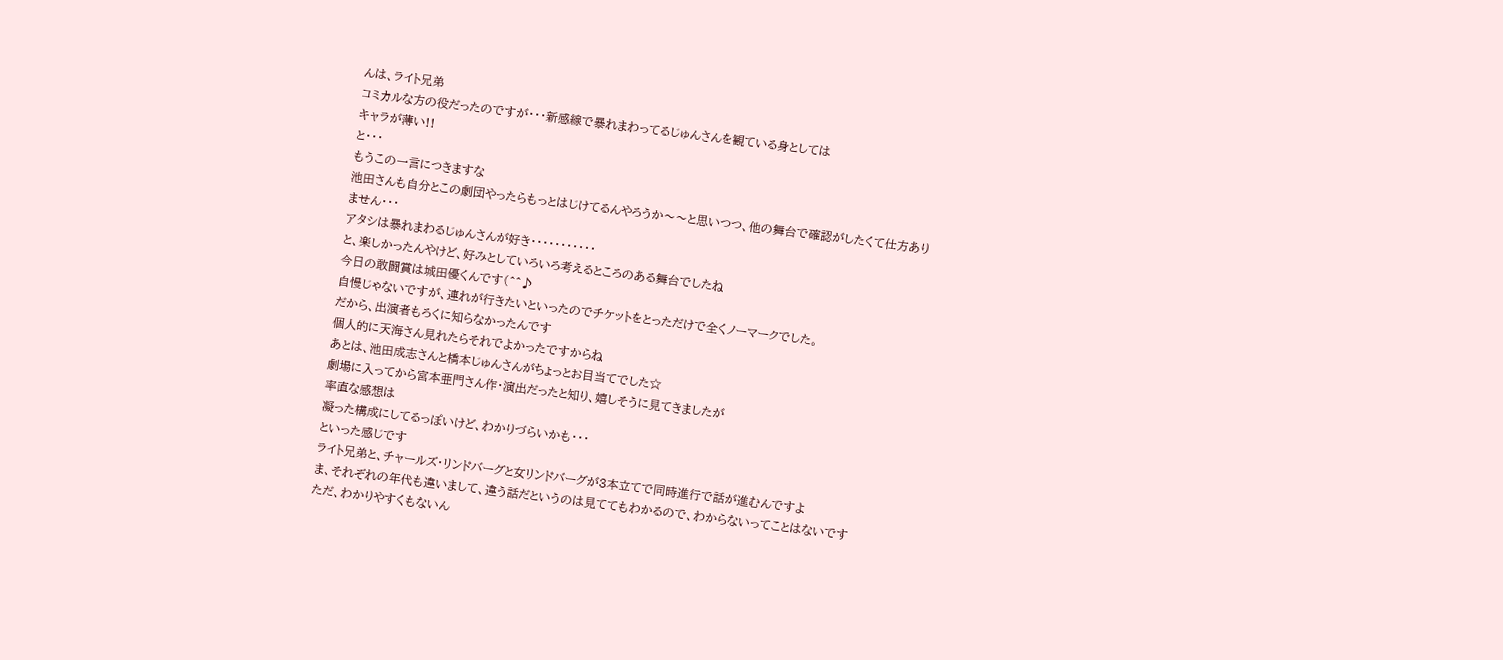んは、ライト兄弟
コミカルな方の役だったのですが・・・新感線で暴れまわってるじゅんさんを観ている身としては
キャラが薄い!!
と・・・
もうこの一言につきますな
池田さんも自分とこの劇団やったらもっとはじけてるんやろうか〜〜と思いつつ、他の舞台で確認がしたくて仕方ありません・・・
アタシは暴れまわるじゅんさんが好き・・・・・・・・・・・
と、楽しかったんやけど、好みとしていろいろ考えるところのある舞台でしたね
今日の敢闘賞は城田優くんです(^^♪
自慢じゃないですが、連れが行きたいといったのでチケットをとっただけで全くノーマークでした。
だから、出演者もろくに知らなかったんです
個人的に天海さん見れたらそれでよかったですからね
あとは、池田成志さんと橋本じゅんさんがちょっとお目当てでした☆
劇場に入ってから宮本亜門さん作・演出だったと知り、嬉しそうに見てきましたが
率直な感想は
凝った構成にしてるっぽいけど、わかりづらいかも・・・
といった感じです
ライト兄弟と、チャールズ・リンドバーグと女リンドバーグが3本立てで同時進行で話が進むんですよ
ま、それぞれの年代も違いまして、違う話だというのは見ててもわかるので、わからないってことはないです
ただ、わかりやすくもないん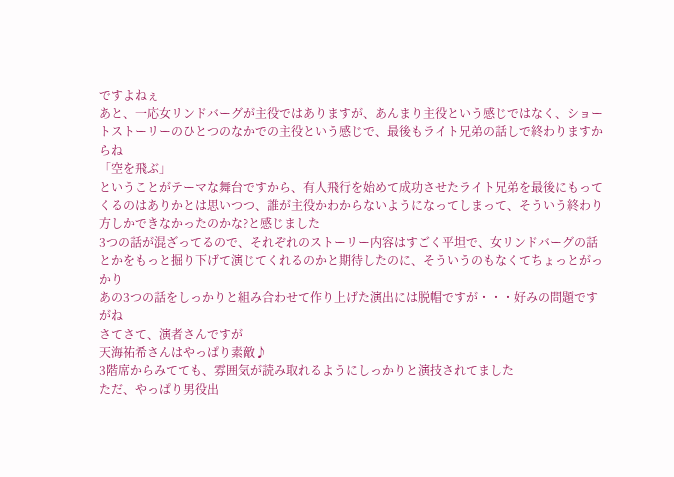ですよねぇ
あと、一応女リンドバーグが主役ではありますが、あんまり主役という感じではなく、ショートストーリーのひとつのなかでの主役という感じで、最後もライト兄弟の話しで終わりますからね
「空を飛ぶ」
ということがテーマな舞台ですから、有人飛行を始めて成功させたライト兄弟を最後にもってくるのはありかとは思いつつ、誰が主役かわからないようになってしまって、そういう終わり方しかできなかったのかな?と感じました
3つの話が混ざってるので、それぞれのストーリー内容はすごく平坦で、女リンドバーグの話とかをもっと掘り下げて演じてくれるのかと期待したのに、そういうのもなくてちょっとがっかり
あの3つの話をしっかりと組み合わせて作り上げた演出には脱帽ですが・・・好みの問題ですがね
さてさて、演者さんですが
天海祐希さんはやっぱり素敵♪
3階席からみてても、雰囲気が読み取れるようにしっかりと演技されてました
ただ、やっぱり男役出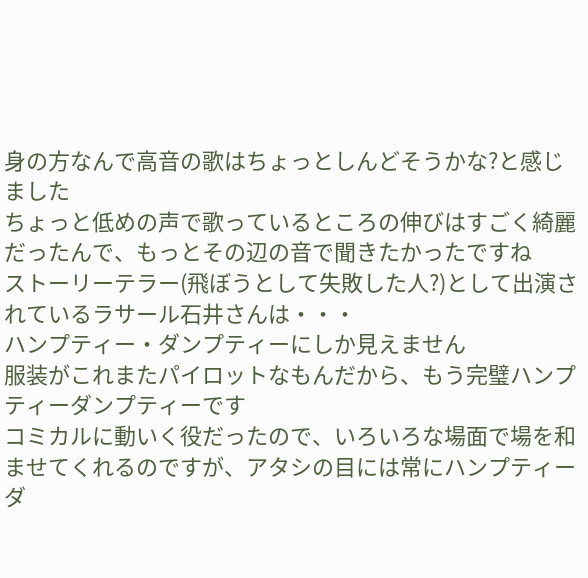身の方なんで高音の歌はちょっとしんどそうかな?と感じました
ちょっと低めの声で歌っているところの伸びはすごく綺麗だったんで、もっとその辺の音で聞きたかったですね
ストーリーテラー(飛ぼうとして失敗した人?)として出演されているラサール石井さんは・・・
ハンプティー・ダンプティーにしか見えません
服装がこれまたパイロットなもんだから、もう完璧ハンプティーダンプティーです
コミカルに動いく役だったので、いろいろな場面で場を和ませてくれるのですが、アタシの目には常にハンプティーダ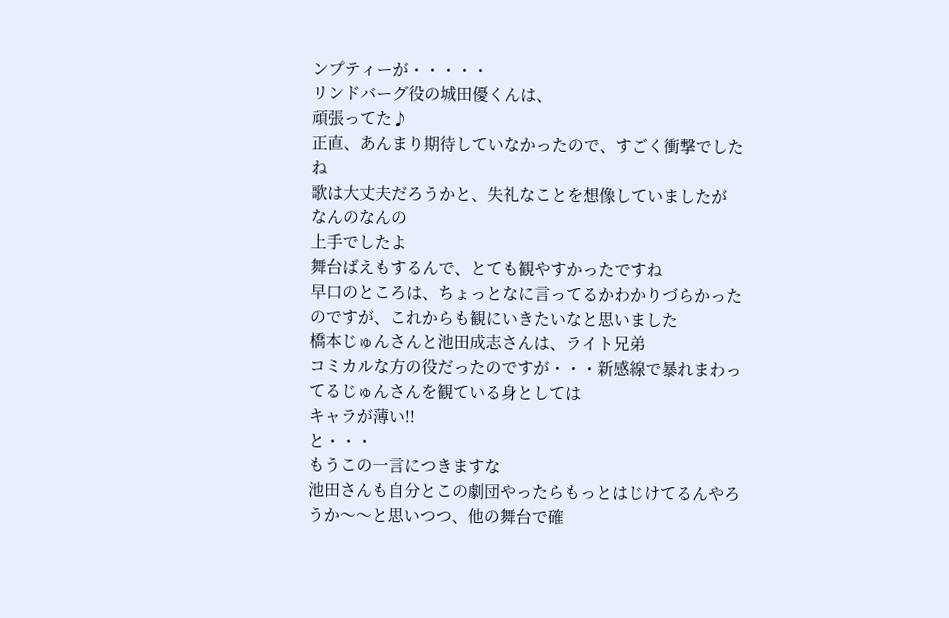ンプティーが・・・・・
リンドバーグ役の城田優くんは、
頑張ってた♪
正直、あんまり期待していなかったので、すごく衝撃でしたね
歌は大丈夫だろうかと、失礼なことを想像していましたが
なんのなんの
上手でしたよ
舞台ばえもするんで、とても観やすかったですね
早口のところは、ちょっとなに言ってるかわかりづらかったのですが、これからも観にいきたいなと思いました
橋本じゅんさんと池田成志さんは、ライト兄弟
コミカルな方の役だったのですが・・・新感線で暴れまわってるじゅんさんを観ている身としては
キャラが薄い!!
と・・・
もうこの一言につきますな
池田さんも自分とこの劇団やったらもっとはじけてるんやろうか〜〜と思いつつ、他の舞台で確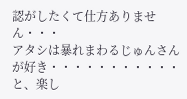認がしたくて仕方ありません・・・
アタシは暴れまわるじゅんさんが好き・・・・・・・・・・・
と、楽し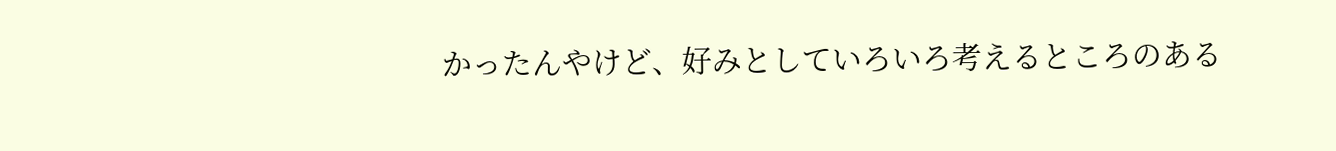かったんやけど、好みとしていろいろ考えるところのある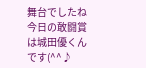舞台でしたね
今日の敢闘賞は城田優くんです(^^♪